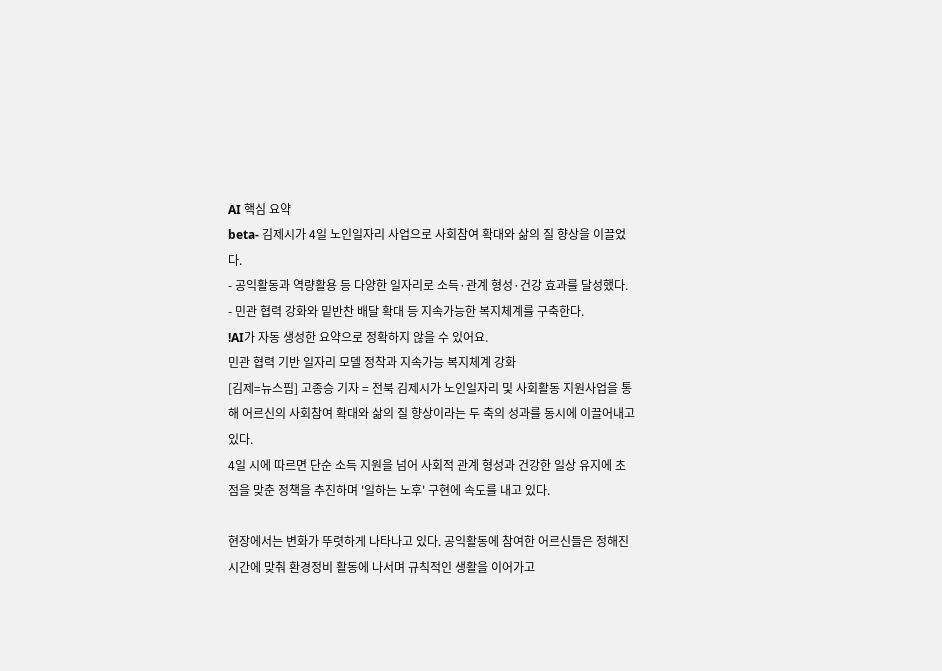AI 핵심 요약
beta- 김제시가 4일 노인일자리 사업으로 사회참여 확대와 삶의 질 향상을 이끌었다.
- 공익활동과 역량활용 등 다양한 일자리로 소득·관계 형성·건강 효과를 달성했다.
- 민관 협력 강화와 밑반찬 배달 확대 등 지속가능한 복지체계를 구축한다.
!AI가 자동 생성한 요약으로 정확하지 않을 수 있어요.
민관 협력 기반 일자리 모델 정착과 지속가능 복지체계 강화
[김제=뉴스핌] 고종승 기자 = 전북 김제시가 노인일자리 및 사회활동 지원사업을 통해 어르신의 사회참여 확대와 삶의 질 향상이라는 두 축의 성과를 동시에 이끌어내고 있다.
4일 시에 따르면 단순 소득 지원을 넘어 사회적 관계 형성과 건강한 일상 유지에 초점을 맞춘 정책을 추진하며 '일하는 노후' 구현에 속도를 내고 있다.

현장에서는 변화가 뚜렷하게 나타나고 있다. 공익활동에 참여한 어르신들은 정해진 시간에 맞춰 환경정비 활동에 나서며 규칙적인 생활을 이어가고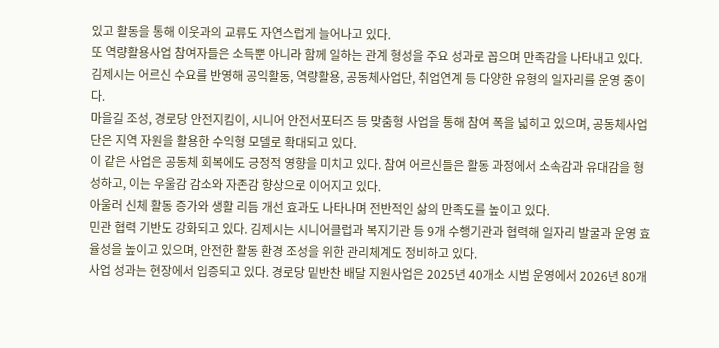있고 활동을 통해 이웃과의 교류도 자연스럽게 늘어나고 있다.
또 역량활용사업 참여자들은 소득뿐 아니라 함께 일하는 관계 형성을 주요 성과로 꼽으며 만족감을 나타내고 있다.
김제시는 어르신 수요를 반영해 공익활동, 역량활용, 공동체사업단, 취업연계 등 다양한 유형의 일자리를 운영 중이다.
마을길 조성, 경로당 안전지킴이, 시니어 안전서포터즈 등 맞춤형 사업을 통해 참여 폭을 넓히고 있으며, 공동체사업단은 지역 자원을 활용한 수익형 모델로 확대되고 있다.
이 같은 사업은 공동체 회복에도 긍정적 영향을 미치고 있다. 참여 어르신들은 활동 과정에서 소속감과 유대감을 형성하고, 이는 우울감 감소와 자존감 향상으로 이어지고 있다.
아울러 신체 활동 증가와 생활 리듬 개선 효과도 나타나며 전반적인 삶의 만족도를 높이고 있다.
민관 협력 기반도 강화되고 있다. 김제시는 시니어클럽과 복지기관 등 9개 수행기관과 협력해 일자리 발굴과 운영 효율성을 높이고 있으며, 안전한 활동 환경 조성을 위한 관리체계도 정비하고 있다.
사업 성과는 현장에서 입증되고 있다. 경로당 밑반찬 배달 지원사업은 2025년 40개소 시범 운영에서 2026년 80개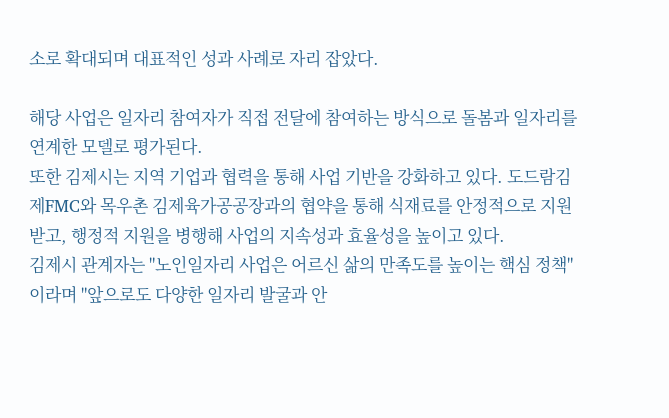소로 확대되며 대표적인 성과 사례로 자리 잡았다.

해당 사업은 일자리 참여자가 직접 전달에 참여하는 방식으로 돌봄과 일자리를 연계한 모델로 평가된다.
또한 김제시는 지역 기업과 협력을 통해 사업 기반을 강화하고 있다. 도드람김제FMC와 목우촌 김제육가공공장과의 협약을 통해 식재료를 안정적으로 지원받고, 행정적 지원을 병행해 사업의 지속성과 효율성을 높이고 있다.
김제시 관계자는 "노인일자리 사업은 어르신 삶의 만족도를 높이는 핵심 정책"이라며 "앞으로도 다양한 일자리 발굴과 안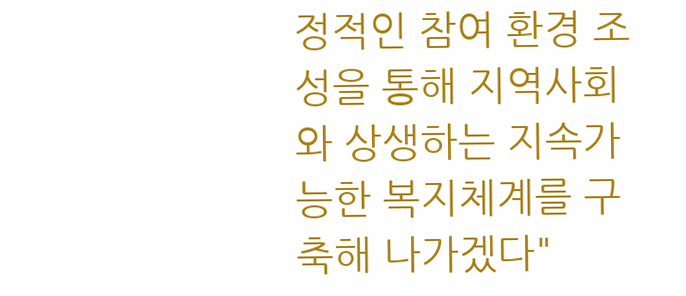정적인 참여 환경 조성을 통해 지역사회와 상생하는 지속가능한 복지체계를 구축해 나가겠다"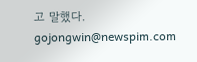고 말했다.
gojongwin@newspim.com